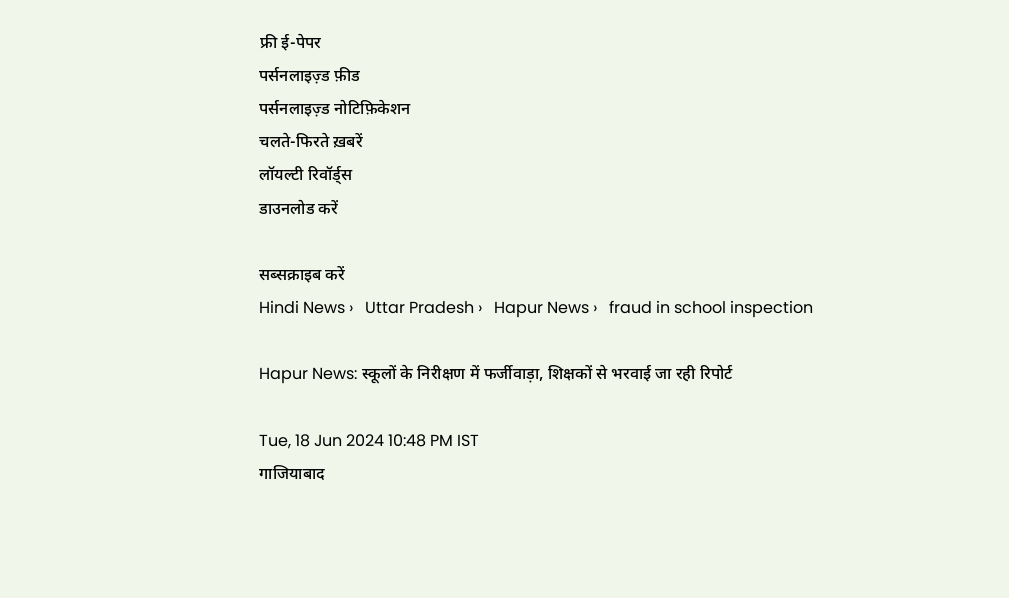फ्री ई-पेपर
पर्सनलाइज़्ड फ़ीड
पर्सनलाइज़्ड नोटिफ़िकेशन
चलते-फिरते ख़बरें
लॉयल्टी रिवॉर्ड्स
डाउनलोड करें

सब्सक्राइब करें
Hindi News ›   Uttar Pradesh ›   Hapur News ›   fraud in school inspection

Hapur News: स्कूलों के निरीक्षण में फर्जीवाड़ा, शिक्षकों से भरवाई जा रही रिपोर्ट

Tue, 18 Jun 2024 10:48 PM IST
गाजियाबाद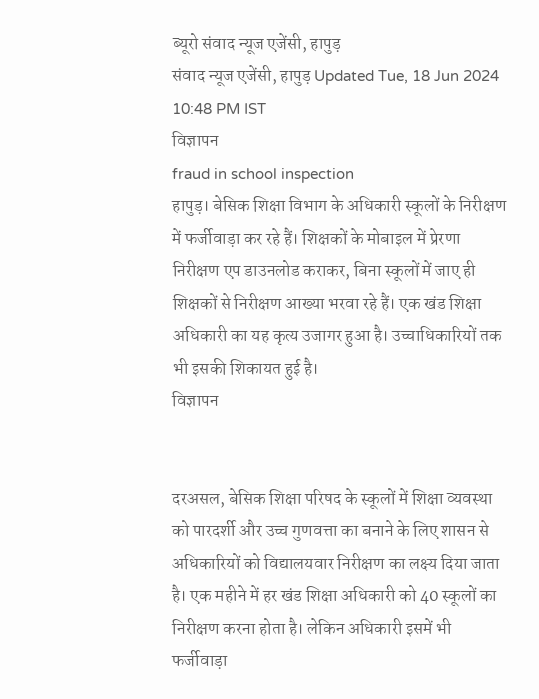ब्यूरो संवाद न्यूज एजेंसी, हापुड़
संवाद न्यूज एजेंसी, हापुड़ Updated Tue, 18 Jun 2024 10:48 PM IST
विज्ञापन
fraud in school inspection
हापुड़। बेसिक शिक्षा विभाग के अधिकारी स्कूलों के निरीक्षण में फर्जीवाड़ा कर रहे हैं। शिक्षकों के मोबाइल में प्रेरणा निरीक्षण एप डाउनलोड कराकर, बिना स्कूलों में जाए ही शिक्षकों से निरीक्षण आख्या भरवा रहे हैं। एक खंड शिक्षा अधिकारी का यह कृत्य उजागर हुआ है। उच्चाधिकारियों तक भी इसकी शिकायत हुई है।
विज्ञापन


दरअसल, बेसिक शिक्षा परिषद के स्कूलों में शिक्षा व्यवस्था को पारदर्शी और उच्च गुणवत्ता का बनाने के लिए शासन से अधिकारियों को विद्यालयवार निरीक्षण का लक्ष्य दिया जाता है। एक महीने में हर खंड शिक्षा अधिकारी को 40 स्कूलों का निरीक्षण करना होता है। लेकिन अधिकारी इसमें भी फर्जीवाड़ा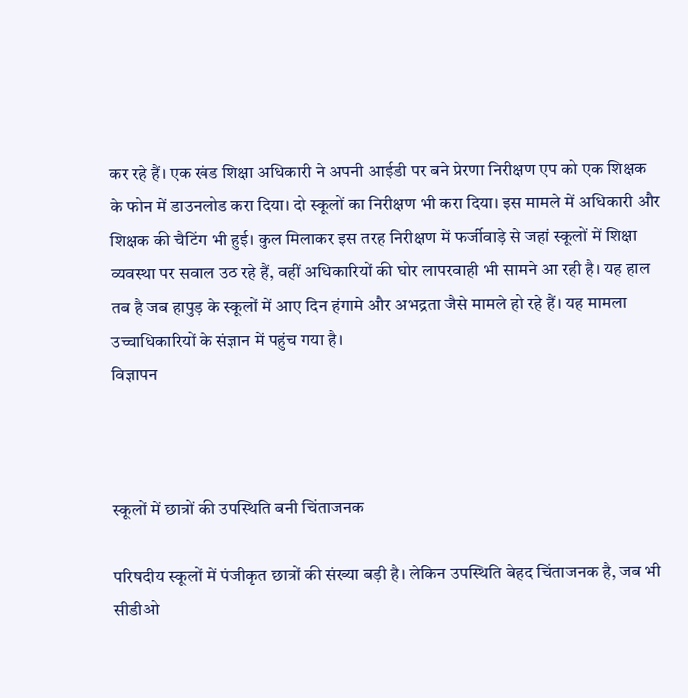कर रहे हैं। एक खंड शिक्षा अधिकारी ने अपनी आईडी पर बने प्रेरणा निरीक्षण एप को एक शिक्षक के फोन में डाउनलोड करा दिया। दो स्कूलों का निरीक्षण भी करा दिया। इस मामले में अधिकारी और शिक्षक की चैटिंग भी हुई। कुल मिलाकर इस तरह निरीक्षण में फर्जीवाड़े से जहां स्कूलों में शिक्षा व्यवस्था पर सवाल उठ रहे हैं, वहीं अधिकारियों की घोर लापरवाही भी सामने आ रही है। यह हाल तब है जब हापुड़ के स्कूलों में आए दिन हंगामे और अभद्रता जैसे मामले हो रहे हैं। यह मामला उच्चाधिकारियों के संज्ञान में पहुंच गया है।
विज्ञापन



स्कूलों में छात्रों की उपस्थिति बनी चिंताजनक

परिषदीय स्कूलों में पंजीकृत छात्रों की संख्या बड़ी है। लेकिन उपस्थिति बेहद चिंताजनक है, जब भी सीडीओ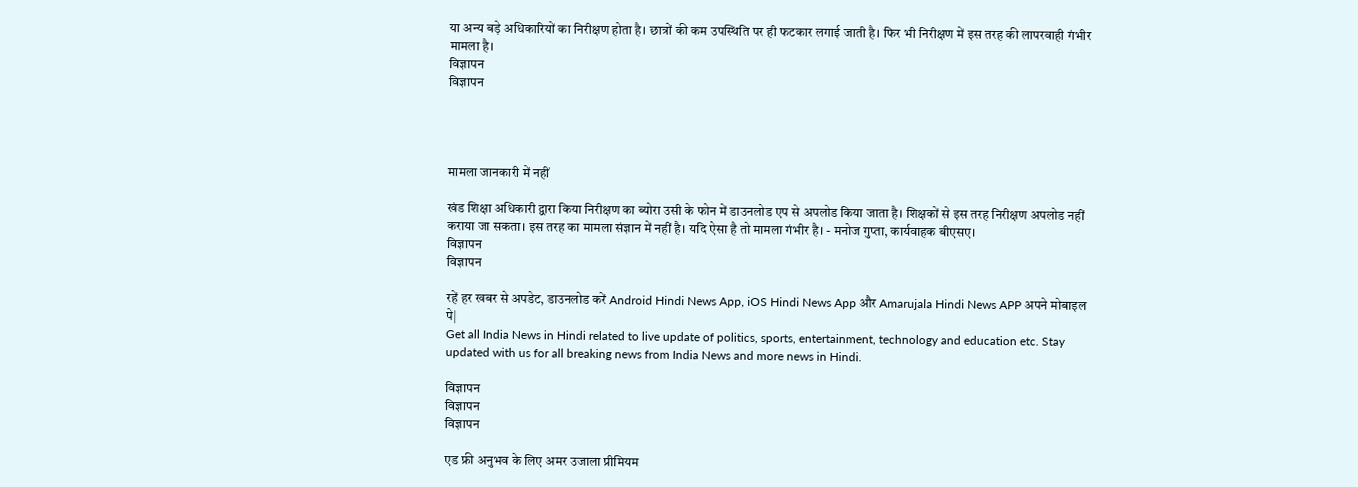या अन्य बड़े अधिकारियों का निरीक्षण होता है। छात्रों की कम उपस्थिति पर ही फटकार लगाई जाती है। फिर भी निरीक्षण में इस तरह की लापरवाही गंभीर मामला है।
विज्ञापन
विज्ञापन




मामला जानकारी में नहीं

खंड शिक्षा अधिकारी द्वारा किया निरीक्षण का ब्योरा उसी के फोन में डाउनलोड एप से अपलोड किया जाता है। शिक्षकों से इस तरह निरीक्षण अपलोड नहीं कराया जा सकता। इस तरह का मामला संज्ञान में नहीं है। यदि ऐसा है तो मामला गंभीर है। - मनोज गुप्ता, कार्यवाहक बीएसए।
विज्ञापन
विज्ञापन

रहें हर खबर से अपडेट, डाउनलोड करें Android Hindi News App, iOS Hindi News App और Amarujala Hindi News APP अपने मोबाइल पे|
Get all India News in Hindi related to live update of politics, sports, entertainment, technology and education etc. Stay updated with us for all breaking news from India News and more news in Hindi.

विज्ञापन
विज्ञापन
विज्ञापन

एड फ्री अनुभव के लिए अमर उजाला प्रीमियम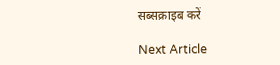सब्सक्राइब करें

Next Article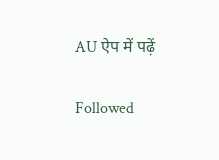AU ऐप में पढ़ें

Followed